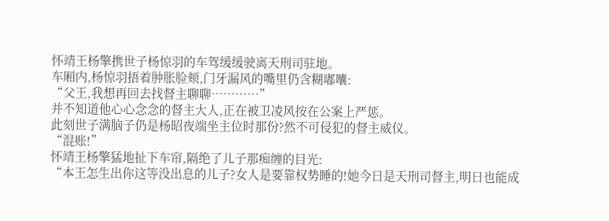怀靖王杨擎携世子杨惊羽的车驾缓缓驶离天刑司驻地。
车厢内,杨惊羽捂着肿胀脸颊,门牙漏风的嘴里仍含糊嘟囔:
“父王,我想再回去找督主聊聊…………”
并不知道他心心念念的督主大人,正在被卫凌风按在公案上严惩。
此刻世子满脑子仍是杨昭夜端坐主位时那份?然不可侵犯的督主威仪。
“混账!”
怀靖王杨擎猛地扯下车帘,隔绝了儿子那痴缠的目光:
“本王怎生出你这等没出息的儿子?女人是要靠权势睡的!她今日是天刑司督主,明日也能成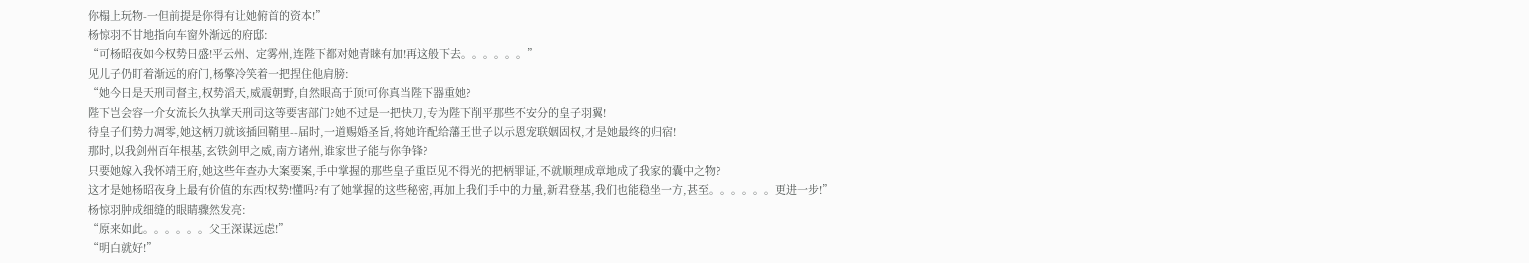你榻上玩物-一但前提是你得有让她俯首的资本!”
杨惊羽不甘地指向车窗外渐远的府邸:
“可杨昭夜如今权势日盛!平云州、定雾州,连陛下都对她青睐有加!再这般下去。。。。。。”
见儿子仍盯着渐远的府门,杨擎冷笑着一把捏住他肩膀:
“她今日是天刑司督主,权势滔天,威震朝野,自然眼高于顶!可你真当陛下器重她?
陛下岂会容一介女流长久执掌天刑司这等要害部门?她不过是一把快刀,专为陛下削平那些不安分的皇子羽翼!
待皇子们势力凋零,她这柄刀就该插回鞘里--届时,一道赐婚圣旨,将她许配给藩王世子以示恩宠联姻固权,才是她最终的归宿!
那时,以我剑州百年根基,玄铁剑甲之威,南方诸州,谁家世子能与你争锋?
只要她嫁入我怀靖王府,她这些年查办大案要案,手中掌握的那些皇子重臣见不得光的把柄罪证,不就顺理成章地成了我家的囊中之物?
这才是她杨昭夜身上最有价值的东西!权势!懂吗?有了她掌握的这些秘密,再加上我们手中的力量,新君登基,我们也能稳坐一方,甚至。。。。。。更进一步!”
杨惊羽肿成细缝的眼睛骤然发亮:
“原来如此。。。。。。父王深谋远虑!”
“明白就好!”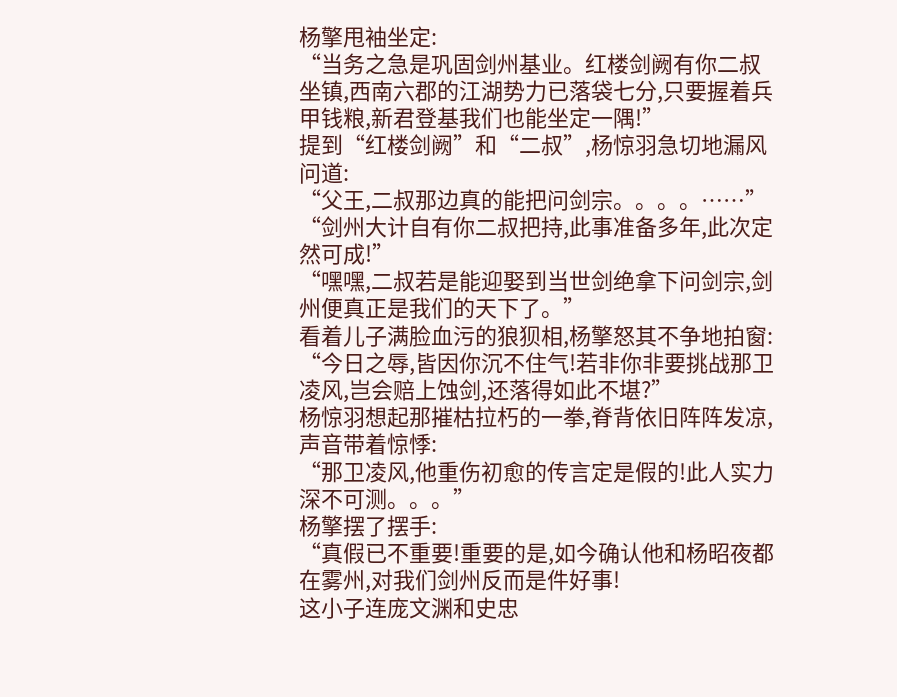杨擎甩袖坐定:
“当务之急是巩固剑州基业。红楼剑阙有你二叔坐镇,西南六郡的江湖势力已落袋七分,只要握着兵甲钱粮,新君登基我们也能坐定一隅!”
提到“红楼剑阙”和“二叔”,杨惊羽急切地漏风问道:
“父王,二叔那边真的能把问剑宗。。。。……”
“剑州大计自有你二叔把持,此事准备多年,此次定然可成!”
“嘿嘿,二叔若是能迎娶到当世剑绝拿下问剑宗,剑州便真正是我们的天下了。”
看着儿子满脸血污的狼狈相,杨擎怒其不争地拍窗:
“今日之辱,皆因你沉不住气!若非你非要挑战那卫凌风,岂会赔上蚀剑,还落得如此不堪?”
杨惊羽想起那摧枯拉朽的一拳,脊背依旧阵阵发凉,声音带着惊悸:
“那卫凌风,他重伤初愈的传言定是假的!此人实力深不可测。。。”
杨擎摆了摆手:
“真假已不重要!重要的是,如今确认他和杨昭夜都在雾州,对我们剑州反而是件好事!
这小子连庞文渊和史忠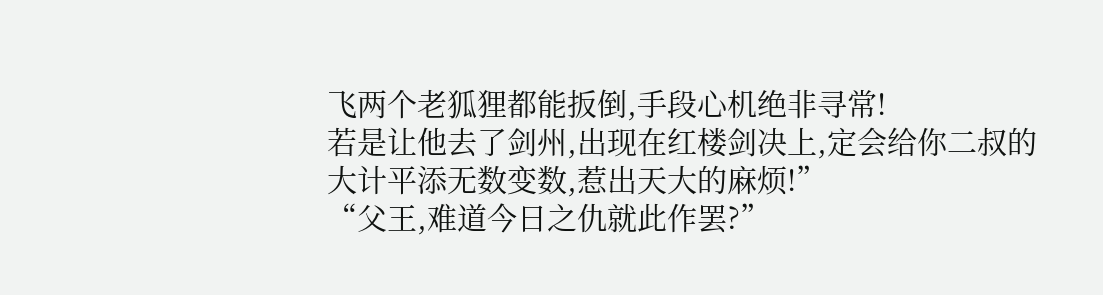飞两个老狐狸都能扳倒,手段心机绝非寻常!
若是让他去了剑州,出现在红楼剑决上,定会给你二叔的大计平添无数变数,惹出天大的麻烦!”
“父王,难道今日之仇就此作罢?”